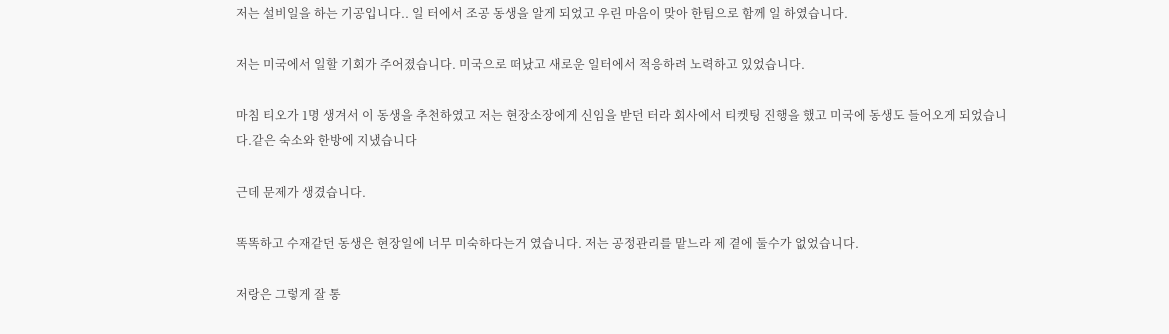저는 설비일을 하는 기공입니다.. 일 터에서 조공 동생을 알게 되었고 우린 마음이 맞아 한팀으로 함께 일 하였습니다.

저는 미국에서 일할 기회가 주어졌습니다. 미국으로 떠났고 새로운 일터에서 적응하려 노력하고 있었습니다.

마침 티오가 1명 생겨서 이 동생을 추천하였고 저는 현장소장에게 신임을 받던 터라 회사에서 티켓팅 진행을 했고 미국에 동생도 들어오게 되었습니다.같은 숙소와 한방에 지냈습니다

근데 문제가 생겼습니다.

똑똑하고 수재같던 동생은 현장일에 너무 미숙하다는거 였습니다. 저는 공정관리를 맡느라 제 곁에 둘수가 없었습니다.

저랑은 그렇게 잘 통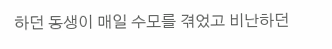하던 동생이 매일 수모를 겪었고 비난하던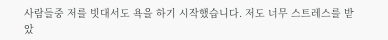사람들중 저를 빗대서도 욕을 하기 시작했습니다. 저도 너무 스트레스를 받았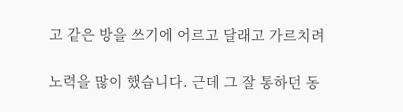고 같은 방을 쓰기에 어르고 달래고 가르치려

노력을 많이 했습니다. 근데 그 잘 통하던 동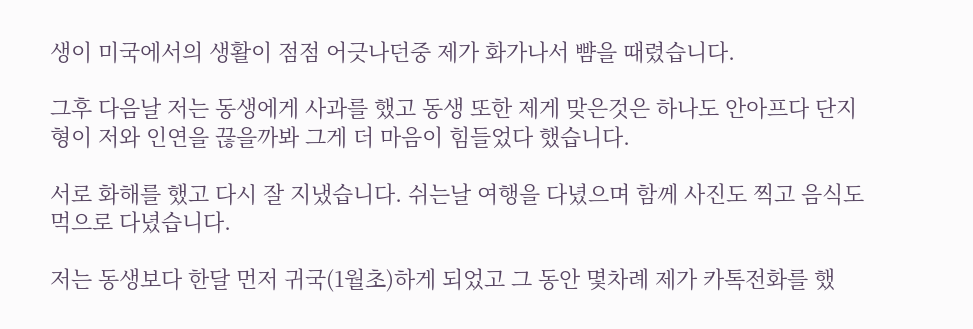생이 미국에서의 생활이 점점 어긋나던중 제가 화가나서 뺨을 때렸습니다.

그후 다음날 저는 동생에게 사과를 했고 동생 또한 제게 맞은것은 하나도 안아프다 단지 형이 저와 인연을 끊을까봐 그게 더 마음이 힘들었다 했습니다.

서로 화해를 했고 다시 잘 지냈습니다. 쉬는날 여행을 다녔으며 함께 사진도 찍고 음식도 먹으로 다녔습니다.

저는 동생보다 한달 먼저 귀국(1월초)하게 되었고 그 동안 몇차례 제가 카톡전화를 했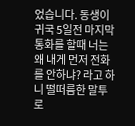었습니다. 동생이 귀국 5일전 마지막 통화를 할때 너는 왜 내게 먼저 전화를 안하냐? 라고 하니 떨떠름한 말투로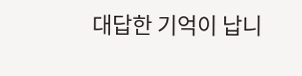대답한 기억이 납니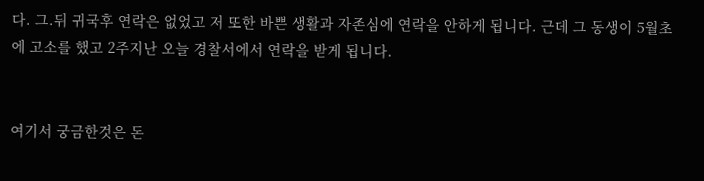다. 그.뒤 귀국후 연락은 없었고 저 또한 바쁜 생활과 자존심에 연락을 안하게 됩니다. 근데 그 동생이 5월초에 고소를 했고 2주지난 오늘 경찰서에서 연락을 받게 됩니다.


여기서 궁금한것은 돈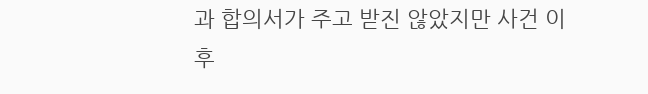과 합의서가 주고 받진 않았지만 사건 이후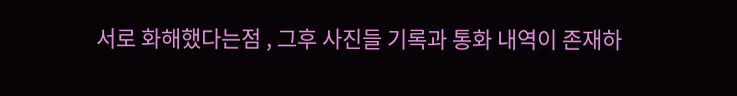서로 화해했다는점 , 그후 사진들 기록과 통화 내역이 존재하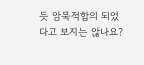듯 암묵적합의 되었다고 보지는 않나요?